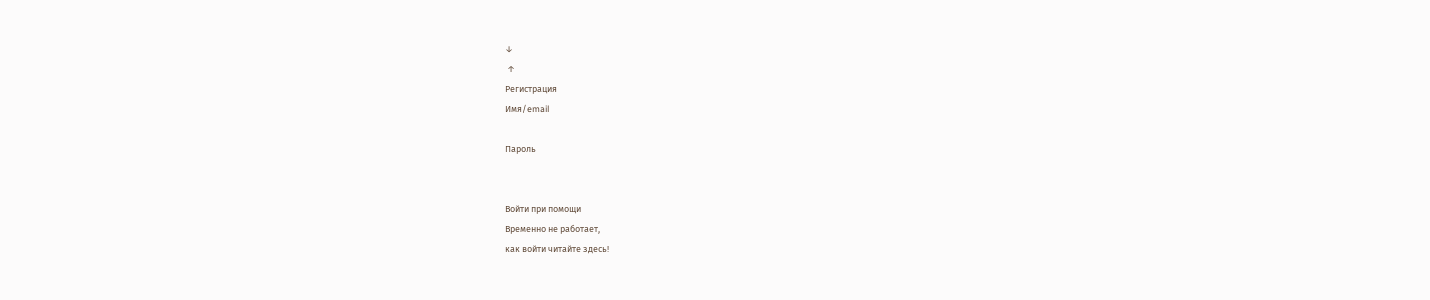↓
 ↑
Регистрация
Имя/email

Пароль


Войти при помощи
Временно не работает,
как войти читайте здесь!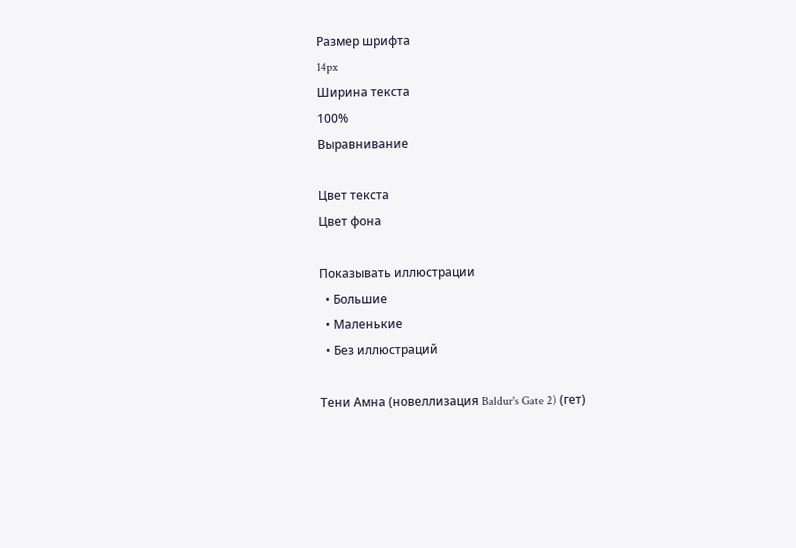Размер шрифта
14px
Ширина текста
100%
Выравнивание

Цвет текста
Цвет фона

Показывать иллюстрации
  • Большие
  • Маленькие
  • Без иллюстраций

Тени Амна (новеллизация Baldur's Gate 2) (гет)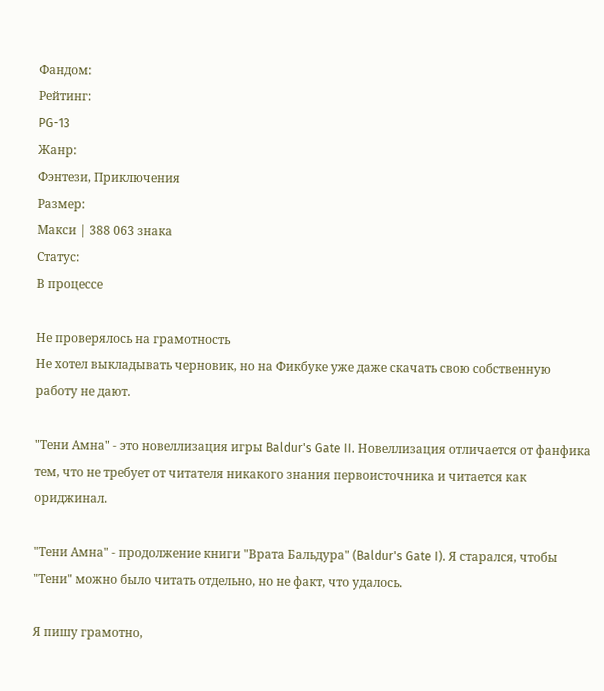Фандом:
Рейтинг:
PG-13
Жанр:
Фэнтези, Приключения
Размер:
Макси | 388 063 знака
Статус:
В процессе

Не проверялось на грамотность
Не хотел выкладывать черновик, но на Фикбуке уже даже скачать свою собственную работу не дают.

"Тени Амна" - это новеллизация игры Baldur's Gate II. Новеллизация отличается от фанфика тем, что не требует от читателя никакого знания первоисточника и читается как ориджинал.

"Тени Амна" - продолжение книги "Врата Бальдура" (Baldur's Gate I). Я старался, чтобы "Тени" можно было читать отдельно, но не факт, что удалось.

Я пишу грамотно,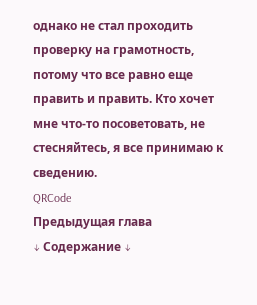однако не стал проходить проверку на грамотность, потому что все равно еще править и править. Кто хочет мне что-то посоветовать, не стесняйтесь, я все принимаю к сведению.
QRCode
Предыдущая глава
↓ Содержание ↓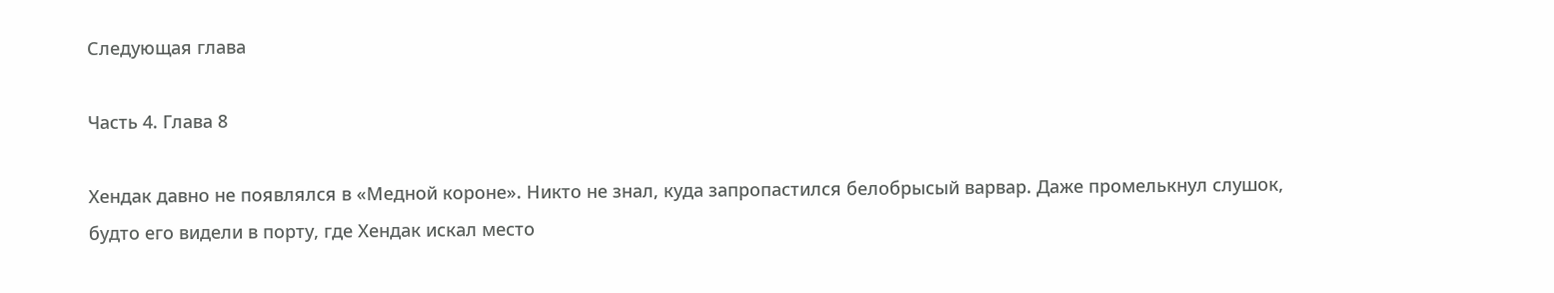Следующая глава

Часть 4. Глава 8

Хендак давно не появлялся в «Медной короне». Никто не знал, куда запропастился белобрысый варвар. Даже промелькнул слушок, будто его видели в порту, где Хендак искал место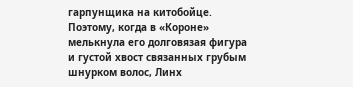гарпунщика на китобойце. Поэтому, когда в «Короне» мелькнула его долговязая фигура и густой хвост связанных грубым шнурком волос, Линх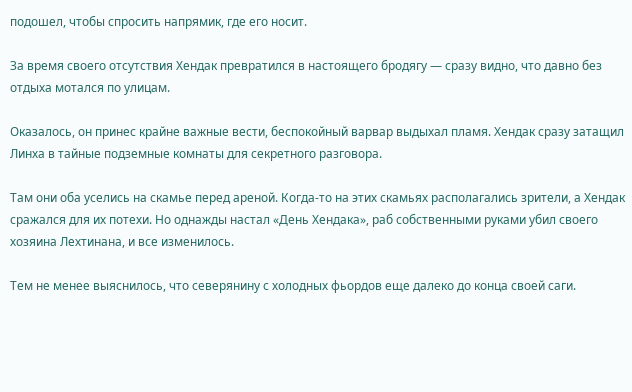подошел, чтобы спросить напрямик, где его носит.

За время своего отсутствия Хендак превратился в настоящего бродягу — сразу видно, что давно без отдыха мотался по улицам.

Оказалось, он принес крайне важные вести, беспокойный варвар выдыхал пламя. Хендак сразу затащил Линха в тайные подземные комнаты для секретного разговора.

Там они оба уселись на скамье перед ареной. Когда-то на этих скамьях располагались зрители, а Хендак сражался для их потехи. Но однажды настал «День Хендака», раб собственными руками убил своего хозяина Лехтинана, и все изменилось.

Тем не менее выяснилось, что северянину с холодных фьордов еще далеко до конца своей саги.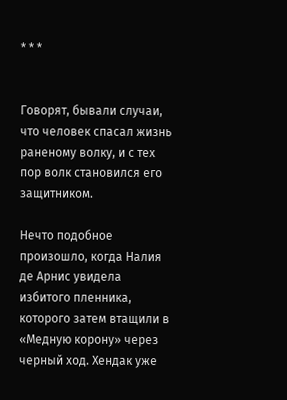* * *


Говорят, бывали случаи, что человек спасал жизнь раненому волку, и с тех пор волк становился его защитником.

Нечто подобное произошло, когда Налия де Арнис увидела избитого пленника, которого затем втащили в «Медную корону» через черный ход. Хендак уже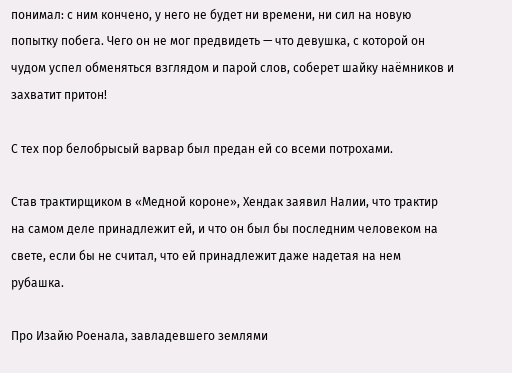понимал: с ним кончено, у него не будет ни времени, ни сил на новую попытку побега. Чего он не мог предвидеть — что девушка, с которой он чудом успел обменяться взглядом и парой слов, соберет шайку наёмников и захватит притон!

С тех пор белобрысый варвар был предан ей со всеми потрохами.

Став трактирщиком в «Медной короне», Хендак заявил Налии, что трактир на самом деле принадлежит ей, и что он был бы последним человеком на свете, если бы не считал, что ей принадлежит даже надетая на нем рубашка.

Про Изайю Роенала, завладевшего землями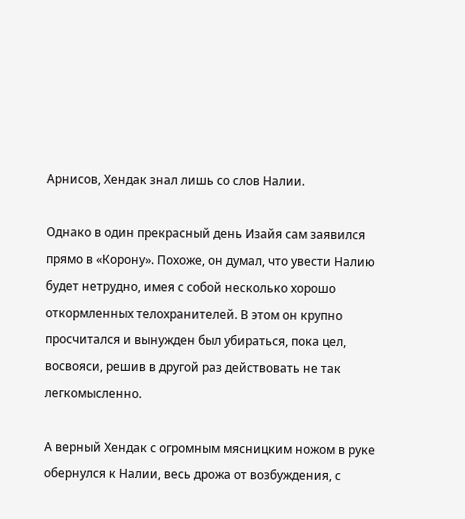Арнисов, Хендак знал лишь со слов Налии.

Однако в один прекрасный день Изайя сам заявился прямо в «Корону». Похоже, он думал, что увести Налию будет нетрудно, имея с собой несколько хорошо откормленных телохранителей. В этом он крупно просчитался и вынужден был убираться, пока цел, восвояси, решив в другой раз действовать не так легкомысленно.

А верный Хендак с огромным мясницким ножом в руке обернулся к Налии, весь дрожа от возбуждения, с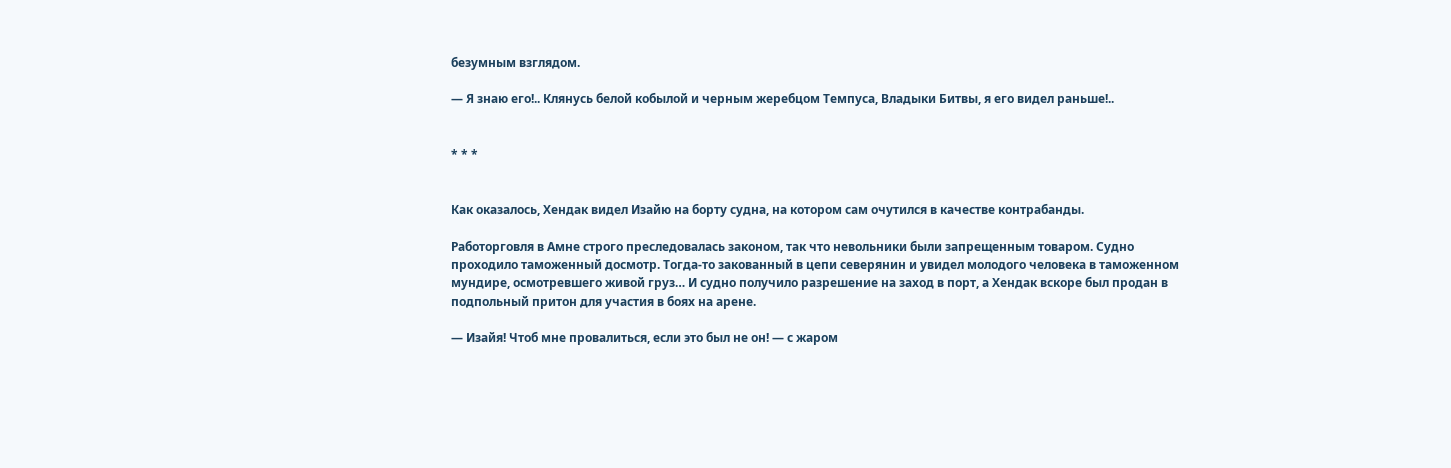безумным взглядом.

— Я знаю его!.. Клянусь белой кобылой и черным жеребцом Темпуса, Владыки Битвы, я его видел раньше!..


* * *


Как оказалось, Хендак видел Изайю на борту судна, на котором сам очутился в качестве контрабанды.

Работорговля в Амне строго преследовалась законом, так что невольники были запрещенным товаром. Судно проходило таможенный досмотр. Тогда-то закованный в цепи северянин и увидел молодого человека в таможенном мундире, осмотревшего живой груз… И судно получило разрешение на заход в порт, а Хендак вскоре был продан в подпольный притон для участия в боях на арене.

— Изайя! Чтоб мне провалиться, если это был не он! — с жаром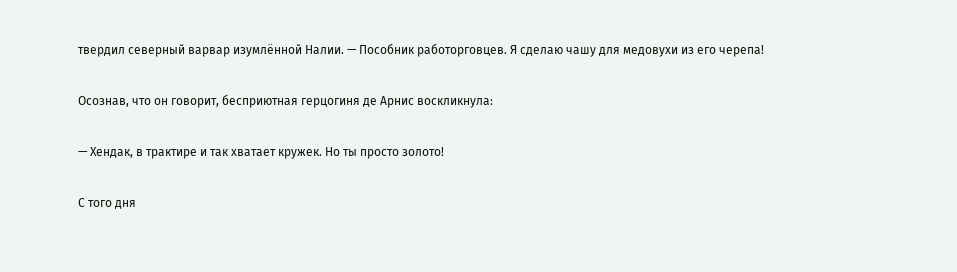твердил северный варвар изумлённой Налии. — Пособник работорговцев. Я сделаю чашу для медовухи из его черепа!

Осознав, что он говорит, бесприютная герцогиня де Арнис воскликнула:

— Хендак, в трактире и так хватает кружек. Но ты просто золото!

С того дня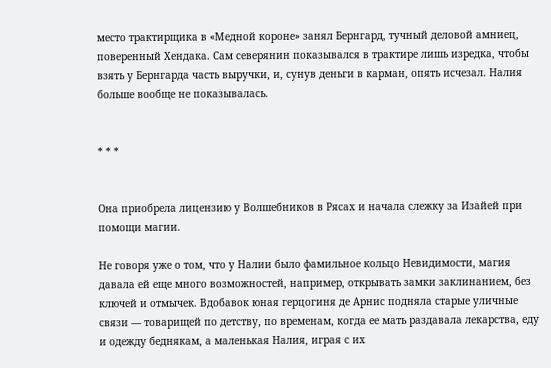место трактирщика в «Медной короне» занял Бернгард, тучный деловой амниец, поверенный Хендака. Сам северянин показывался в трактире лишь изредка, чтобы взять у Бернгарда часть выручки, и, сунув деньги в карман, опять исчезал. Налия больше вообще не показывалась.


* * *


Она приобрела лицензию у Волшебников в Рясах и начала слежку за Изайей при помощи магии.

Не говоря уже о том, что у Налии было фамильное кольцо Невидимости, магия давала ей еще много возможностей, например, открывать замки заклинанием, без ключей и отмычек. Вдобавок юная герцогиня де Арнис подняла старые уличные связи — товарищей по детству, по временам, когда ее мать раздавала лекарства, еду и одежду беднякам, а маленькая Налия, играя с их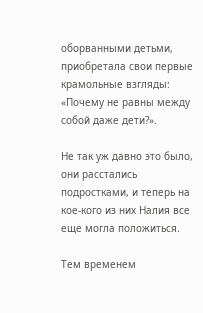оборванными детьми, приобретала свои первые крамольные взгляды: «Почему не равны между собой даже дети?».

Не так уж давно это было, они расстались подростками, и теперь на кое-кого из них Налия все еще могла положиться.

Тем временем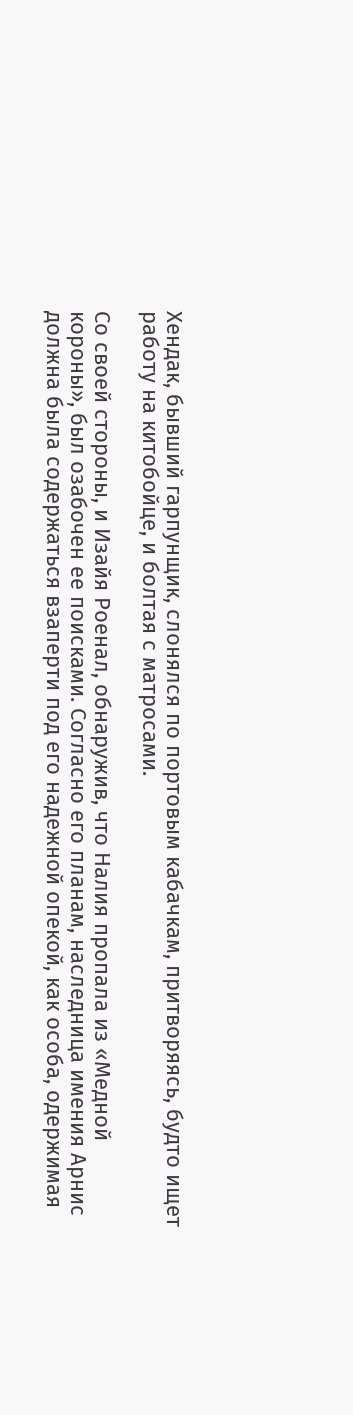Хендак, бывший гарпунщик, слонялся по портовым кабачкам, притворяясь, будто ищет работу на китобойце, и болтая с матросами.

Со своей стороны, и Изайя Роенал, обнаружив, что Налия пропала из «Медной короны», был озабочен ее поисками. Согласно его планам, наследница имения Арнис должна была содержаться взаперти под его надежной опекой, как особа, одержимая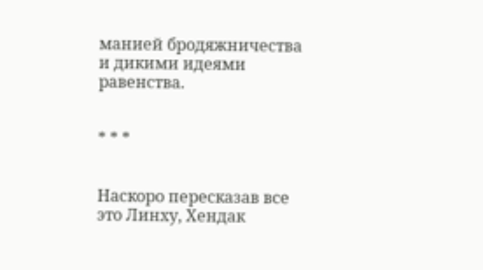манией бродяжничества и дикими идеями равенства.


* * *


Наскоро пересказав все это Линху, Хендак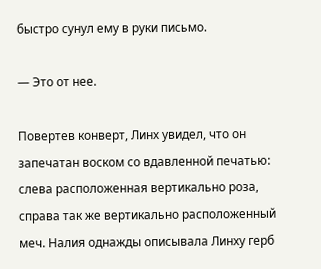быстро сунул ему в руки письмо.

— Это от нее.

Повертев конверт, Линх увидел, что он запечатан воском со вдавленной печатью: слева расположенная вертикально роза, справа так же вертикально расположенный меч. Налия однажды описывала Линху герб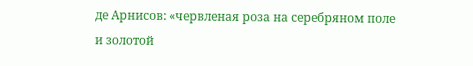де Арнисов: «червленая роза на серебряном поле и золотой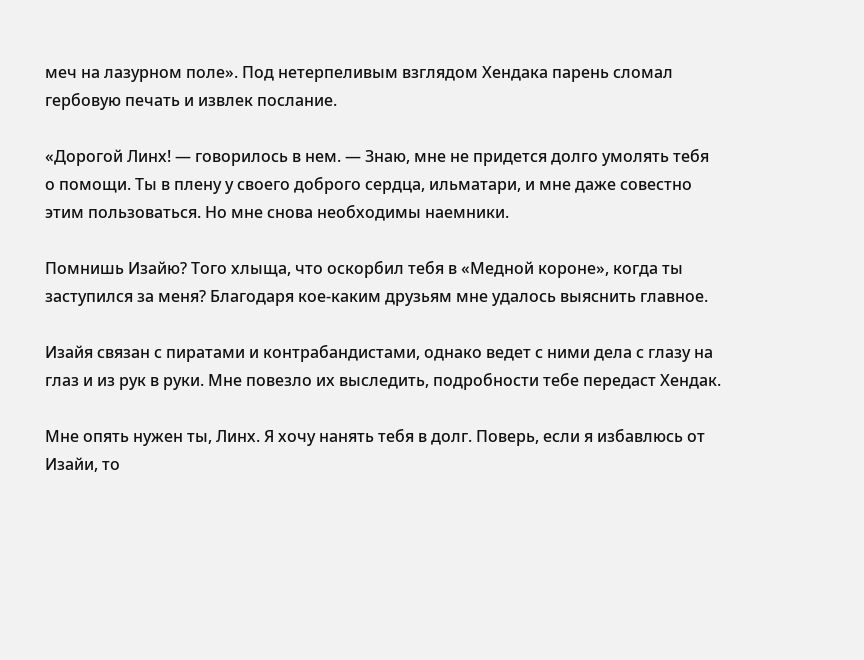меч на лазурном поле». Под нетерпеливым взглядом Хендака парень сломал гербовую печать и извлек послание.

«Дорогой Линх! — говорилось в нем. — Знаю, мне не придется долго умолять тебя о помощи. Ты в плену у своего доброго сердца, ильматари, и мне даже совестно этим пользоваться. Но мне снова необходимы наемники.

Помнишь Изайю? Того хлыща, что оскорбил тебя в «Медной короне», когда ты заступился за меня? Благодаря кое-каким друзьям мне удалось выяснить главное.

Изайя связан с пиратами и контрабандистами, однако ведет с ними дела с глазу на глаз и из рук в руки. Мне повезло их выследить, подробности тебе передаст Хендак.

Мне опять нужен ты, Линх. Я хочу нанять тебя в долг. Поверь, если я избавлюсь от Изайи, то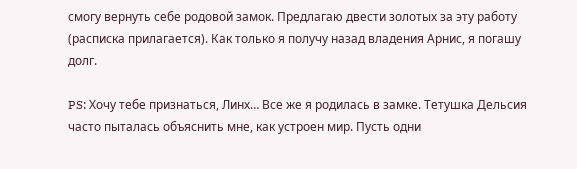смогу вернуть себе родовой замок. Предлагаю двести золотых за эту работу (расписка прилагается). Как только я получу назад владения Арнис, я погашу долг.

PS: Хочу тебе признаться, Линх… Все же я родилась в замке. Тетушка Дельсия часто пыталась объяснить мне, как устроен мир. Пусть одни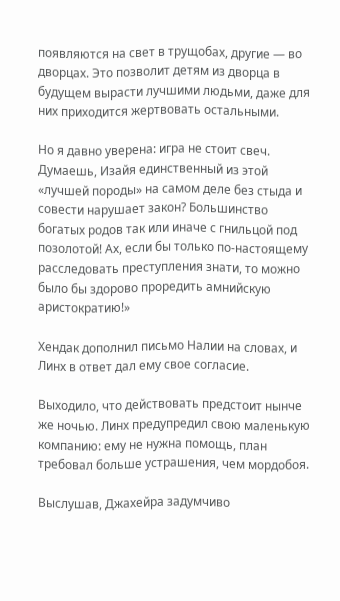появляются на свет в трущобах, другие — во дворцах. Это позволит детям из дворца в будущем вырасти лучшими людьми, даже для них приходится жертвовать остальными.

Но я давно уверена: игра не стоит свеч. Думаешь, Изайя единственный из этой «лучшей породы» на самом деле без стыда и совести нарушает закон? Большинство богатых родов так или иначе с гнильцой под позолотой! Ах, если бы только по-настоящему расследовать преступления знати, то можно было бы здорово проредить амнийскую аристократию!»

Хендак дополнил письмо Налии на словах, и Линх в ответ дал ему свое согласие.

Выходило, что действовать предстоит нынче же ночью. Линх предупредил свою маленькую компанию: ему не нужна помощь, план требовал больше устрашения, чем мордобоя.

Выслушав, Джахейра задумчиво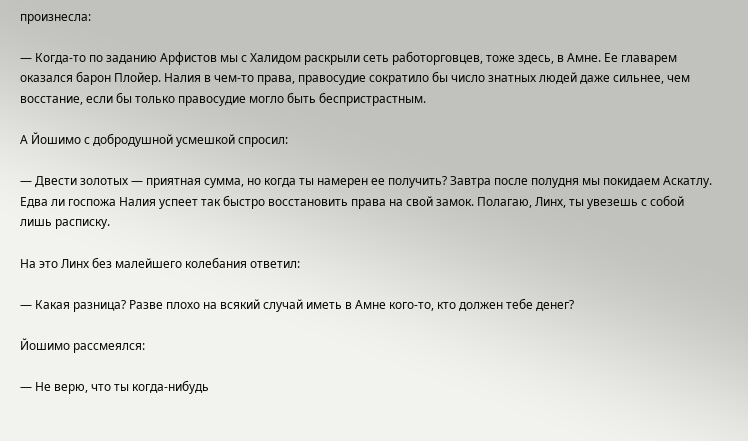произнесла:

— Когда-то по заданию Арфистов мы с Халидом раскрыли сеть работорговцев, тоже здесь, в Амне. Ее главарем оказался барон Плойер. Налия в чем-то права, правосудие сократило бы число знатных людей даже сильнее, чем восстание, если бы только правосудие могло быть беспристрастным.

А Йошимо с добродушной усмешкой спросил:

— Двести золотых — приятная сумма, но когда ты намерен ее получить? Завтра после полудня мы покидаем Аскатлу. Едва ли госпожа Налия успеет так быстро восстановить права на свой замок. Полагаю, Линх, ты увезешь с собой лишь расписку.

На это Линх без малейшего колебания ответил:

— Какая разница? Разве плохо на всякий случай иметь в Амне кого-то, кто должен тебе денег?

Йошимо рассмеялся:

— Не верю, что ты когда-нибудь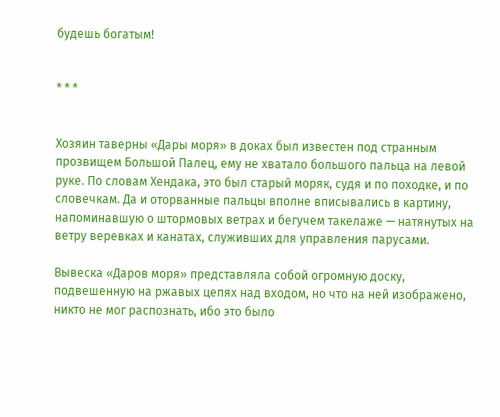будешь богатым!


* * *


Хозяин таверны «Дары моря» в доках был известен под странным прозвищем Большой Палец, ему не хватало большого пальца на левой руке. По словам Хендака, это был старый моряк, судя и по походке, и по словечкам. Да и оторванные пальцы вполне вписывались в картину, напоминавшую о штормовых ветрах и бегучем такелаже — натянутых на ветру веревках и канатах, служивших для управления парусами.

Вывеска «Даров моря» представляла собой огромную доску, подвешенную на ржавых цепях над входом, но что на ней изображено, никто не мог распознать, ибо это было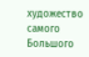художество самого Большого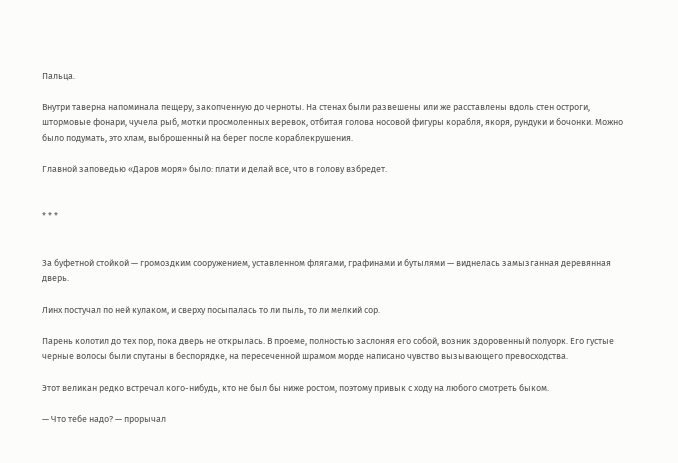Пальца.

Внутри таверна напоминала пещеру, закопченную до черноты. На стенах были развешены или же расставлены вдоль стен остроги, штормовые фонари, чучела рыб, мотки просмоленных веревок, отбитая голова носовой фигуры корабля, якоря, рундуки и бочонки. Можно было подумать, это хлам, выброшенный на берег после кораблекрушения.

Главной заповедью «Даров моря» было: плати и делай все, что в голову взбредет.


* * *


За буфетной стойкой — громоздким сооружением, уставленном флягами, графинами и бутылями — виднелась замызганная деревянная дверь.

Линх постучал по ней кулаком, и сверху посыпалась то ли пыль, то ли мелкий сор.

Парень колотил до тех пор, пока дверь не открылась. В проеме, полностью заслоняя его собой, возник здоровенный полуорк. Его густые черные волосы были спутаны в беспорядке, на пересеченной шрамом морде написано чувство вызывающего превосходства.

Этот великан редко встречал кого-нибудь, кто не был бы ниже ростом, поэтому привык с ходу на любого смотреть быком.

— Что тебе надо? — прорычал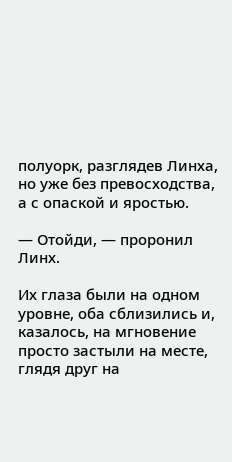полуорк, разглядев Линха, но уже без превосходства, а с опаской и яростью.

— Отойди, — проронил Линх.

Их глаза были на одном уровне, оба сблизились и, казалось, на мгновение просто застыли на месте, глядя друг на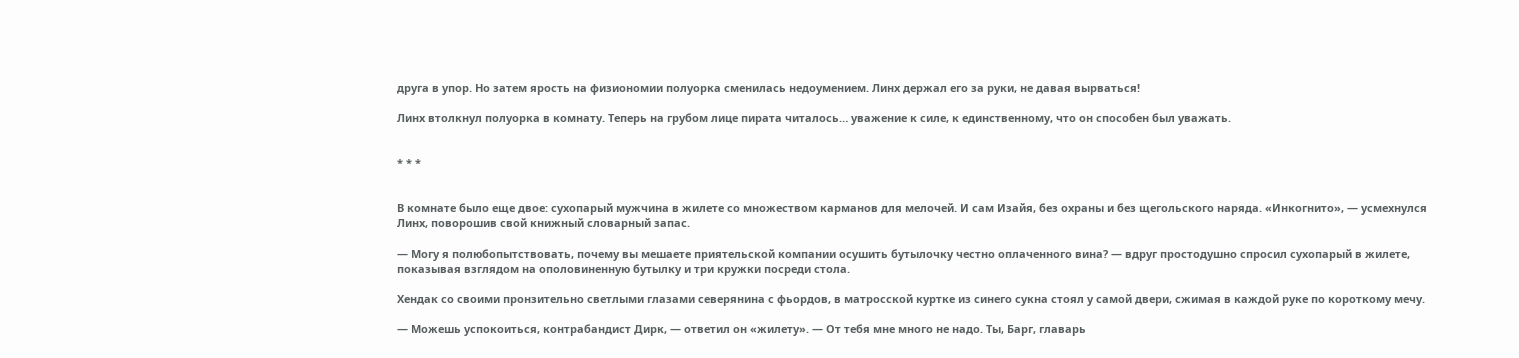друга в упор. Но затем ярость на физиономии полуорка сменилась недоумением. Линх держал его за руки, не давая вырваться!

Линх втолкнул полуорка в комнату. Теперь на грубом лице пирата читалось… уважение к силе, к единственному, что он способен был уважать.


* * *


В комнате было еще двое: сухопарый мужчина в жилете со множеством карманов для мелочей. И сам Изайя, без охраны и без щегольского наряда. «Инкогнито», — усмехнулся Линх, поворошив свой книжный словарный запас.

— Могу я полюбопытствовать, почему вы мешаете приятельской компании осушить бутылочку честно оплаченного вина? — вдруг простодушно спросил сухопарый в жилете, показывая взглядом на ополовиненную бутылку и три кружки посреди стола.

Хендак со своими пронзительно светлыми глазами северянина с фьордов, в матросской куртке из синего сукна стоял у самой двери, сжимая в каждой руке по короткому мечу.

— Можешь успокоиться, контрабандист Дирк, — ответил он «жилету». — От тебя мне много не надо. Ты, Барг, главарь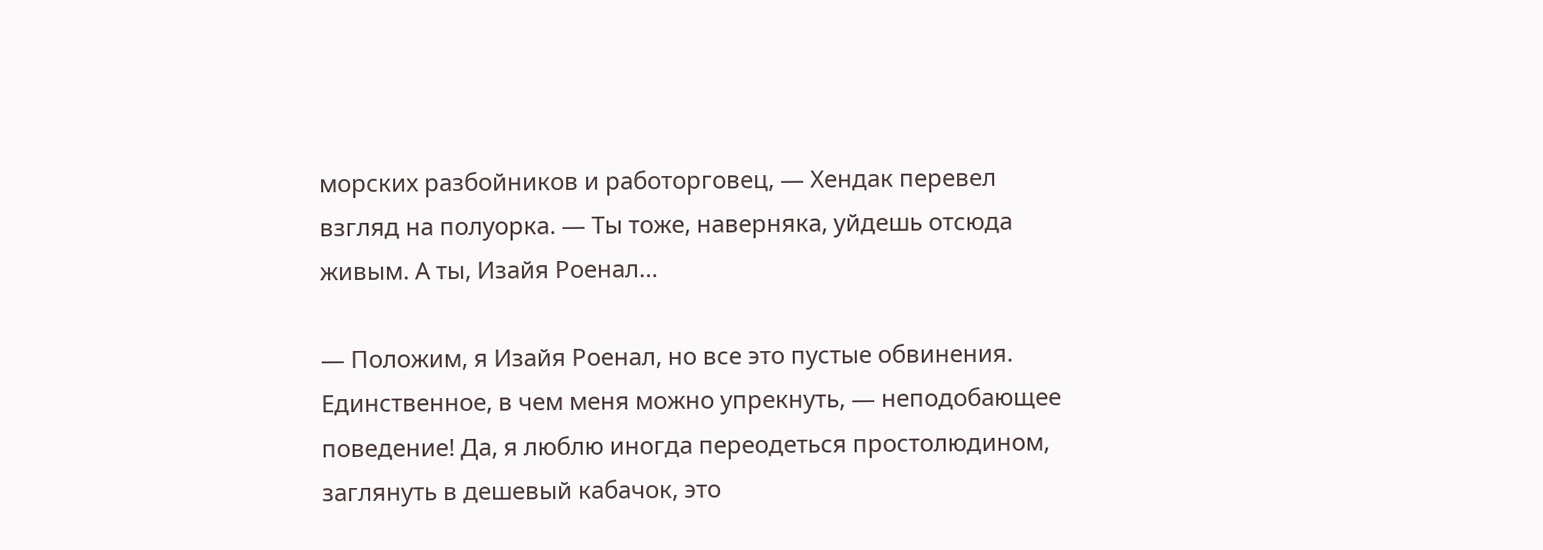морских разбойников и работорговец, — Хендак перевел взгляд на полуорка. — Ты тоже, наверняка, уйдешь отсюда живым. А ты, Изайя Роенал…

— Положим, я Изайя Роенал, но все это пустые обвинения. Единственное, в чем меня можно упрекнуть, — неподобающее поведение! Да, я люблю иногда переодеться простолюдином, заглянуть в дешевый кабачок, это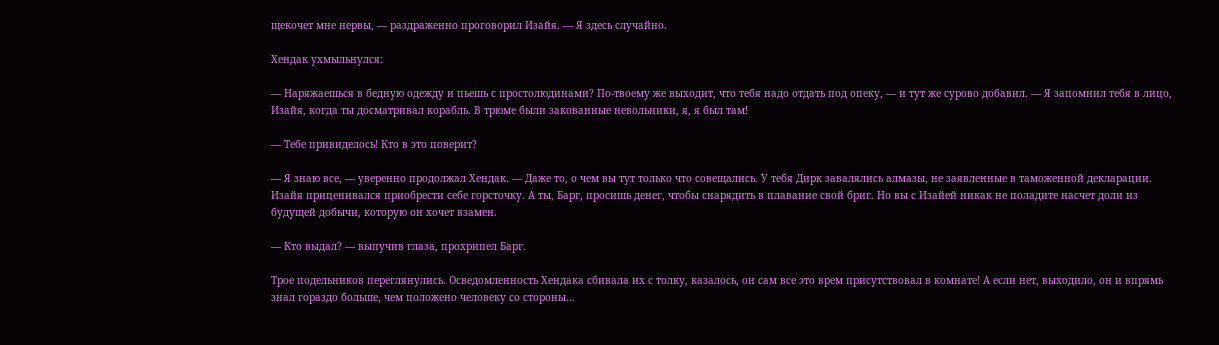щекочет мне нервы, — раздраженно проговорил Изайя. — Я здесь случайно.

Хендак ухмыльнулся:

— Наряжаешься в бедную одежду и пьешь с простолюдинами? По-твоему же выходит, что тебя надо отдать под опеку, — и тут же сурово добавил. — Я запомнил тебя в лицо, Изайя, когда ты досматривал корабль. В трюме были закованные невольники, я, я был там!

— Тебе привиделось! Кто в это поверит?

— Я знаю все, — уверенно продолжал Хендак. — Даже то, о чем вы тут только что совещались. У тебя Дирк завалялись алмазы, не заявленные в таможенной декларации. Изайя приценивался приобрести себе горсточку. А ты, Барг, просишь денег, чтобы снарядить в плавание свой бриг. Но вы с Изайей никак не поладите насчет доли из будущей добычи, которую он хочет взамен.

— Кто выдал? — выпучив глаза, прохрипел Барг.

Трое подельников переглянулись. Осведомленность Хендака сбивала их с толку, казалось, он сам все это врем присутствовал в комнате! А если нет, выходило, он и впрямь знал гораздо больше, чем положено человеку со стороны…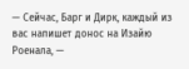— Сейчас, Барг и Дирк, каждый из вас напишет донос на Изайю Роенала, —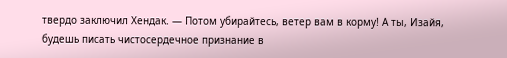твердо заключил Хендак. — Потом убирайтесь, ветер вам в корму! А ты, Изайя, будешь писать чистосердечное признание в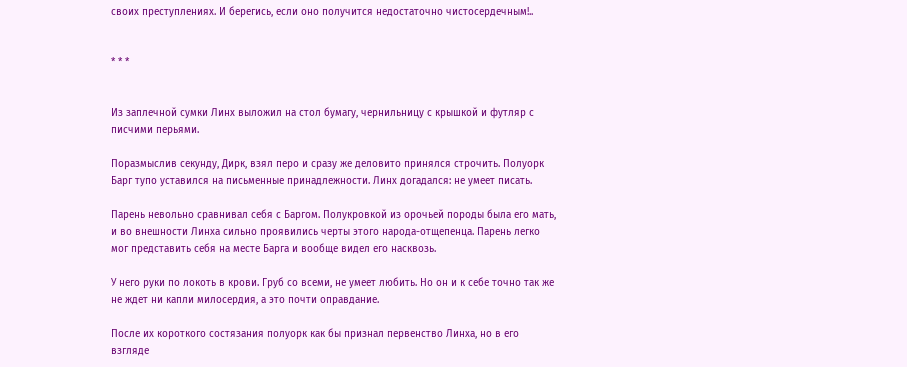своих преступлениях. И берегись, если оно получится недостаточно чистосердечным!..


* * *


Из заплечной сумки Линх выложил на стол бумагу, чернильницу с крышкой и футляр с писчими перьями.

Поразмыслив секунду, Дирк, взял перо и сразу же деловито принялся строчить. Полуорк Барг тупо уставился на письменные принадлежности. Линх догадался: не умеет писать.

Парень невольно сравнивал себя с Баргом. Полукровкой из орочьей породы была его мать, и во внешности Линха сильно проявились черты этого народа-отщепенца. Парень легко мог представить себя на месте Барга и вообще видел его насквозь.

У него руки по локоть в крови. Груб со всеми, не умеет любить. Но он и к себе точно так же не ждет ни капли милосердия, а это почти оправдание.

После их короткого состязания полуорк как бы признал первенство Линха, но в его взгляде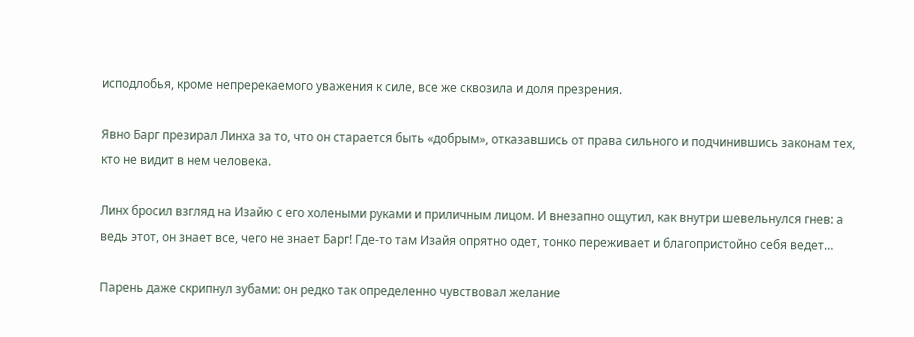исподлобья, кроме непререкаемого уважения к силе, все же сквозила и доля презрения.

Явно Барг презирал Линха за то, что он старается быть «добрым», отказавшись от права сильного и подчинившись законам тех, кто не видит в нем человека.

Линх бросил взгляд на Изайю с его холеными руками и приличным лицом. И внезапно ощутил, как внутри шевельнулся гнев: а ведь этот, он знает все, чего не знает Барг! Где-то там Изайя опрятно одет, тонко переживает и благопристойно себя ведет…

Парень даже скрипнул зубами: он редко так определенно чувствовал желание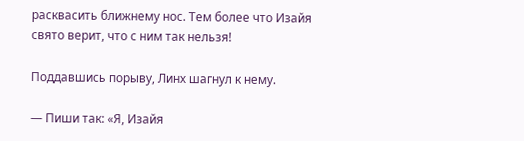расквасить ближнему нос. Тем более что Изайя свято верит, что с ним так нельзя!

Поддавшись порыву, Линх шагнул к нему.

— Пиши так: «Я, Изайя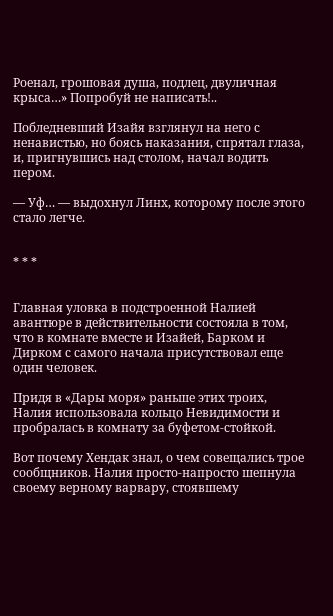Роенал, грошовая душа, подлец, двуличная крыса…» Попробуй не написать!..

Побледневший Изайя взглянул на него с ненавистью, но боясь наказания, спрятал глаза, и, пригнувшись над столом, начал водить пером.

— Уф… — выдохнул Линх, которому после этого стало легче.


* * *


Главная уловка в подстроенной Налией авантюре в действительности состояла в том, что в комнате вместе и Изайей, Барком и Дирком с самого начала присутствовал еще один человек.

Придя в «Дары моря» раньше этих троих, Налия использовала кольцо Невидимости и пробралась в комнату за буфетом-стойкой.

Вот почему Хендак знал, о чем совещались трое сообщников. Налия просто-напросто шепнула своему верному варвару, стоявшему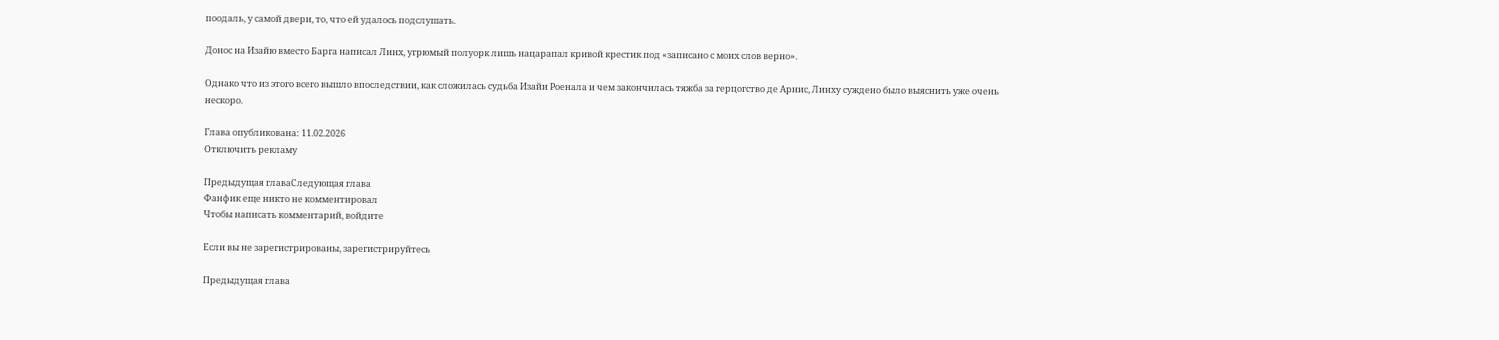поодаль, у самой двери, то, что ей удалось подслушать.

Донос на Изайю вместо Барга написал Линх, угрюмый полуорк лишь нацарапал кривой крестик под «записано с моих слов верно».

Однако что из этого всего вышло впоследствии, как сложилась судьба Изайи Роенала и чем закончилась тяжба за герцогство де Арнис, Линху суждено было выяснить уже очень нескоро.

Глава опубликована: 11.02.2026
Отключить рекламу

Предыдущая главаСледующая глава
Фанфик еще никто не комментировал
Чтобы написать комментарий, войдите

Если вы не зарегистрированы, зарегистрируйтесь

Предыдущая глава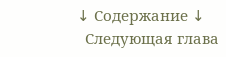↓ Содержание ↓
  Следующая глава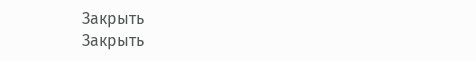Закрыть
Закрыть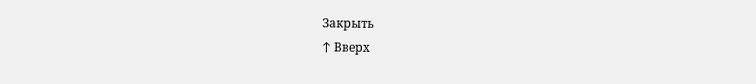Закрыть
↑ Вверх